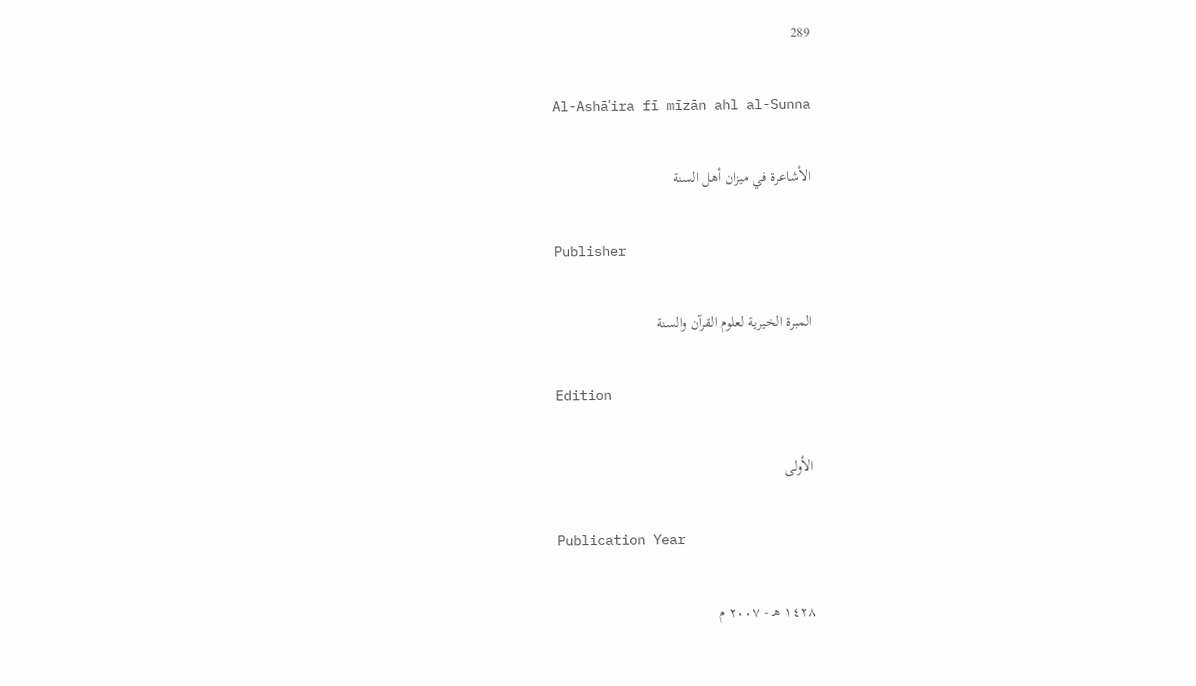289

Al-Ashāʿira fī mīzān ahl al-Sunna

الأشاعرة في ميزان أهل السنة

Publisher

المبرة الخيرية لعلوم القرآن والسنة

Edition

الأولى

Publication Year

١٤٢٨ هـ - ٢٠٠٧ م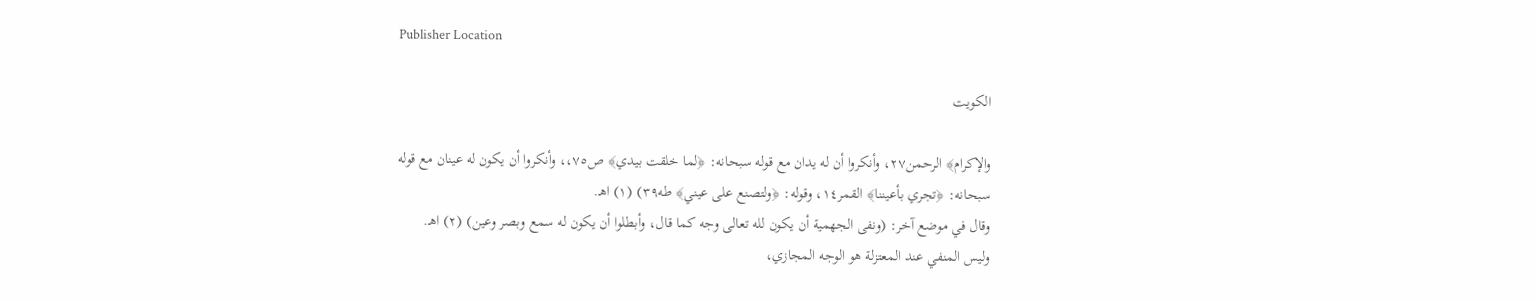Publisher Location

الكويت

والإكرام﴾ الرحمن٢٧، وأنكروا أن له يدان مع قوله سبحانه: ﴿لما خلقت بيدي﴾ ص٧٥،، وأنكروا أن يكون له عينان مع قوله سبحانه: ﴿تجري بأعيننا﴾ القمر١٤، وقوله: ﴿ولتصنع على عيني﴾ طه٣٩) (١) اهـ.
وقال في موضع آخر: (ونفى الجهمية أن يكون لله تعالى وجه كما قال، وأبطلوا أن يكون له سمع وبصر وعين) (٢) اهـ.
وليس المنفي عند المعتزلة هو الوجه المجازي،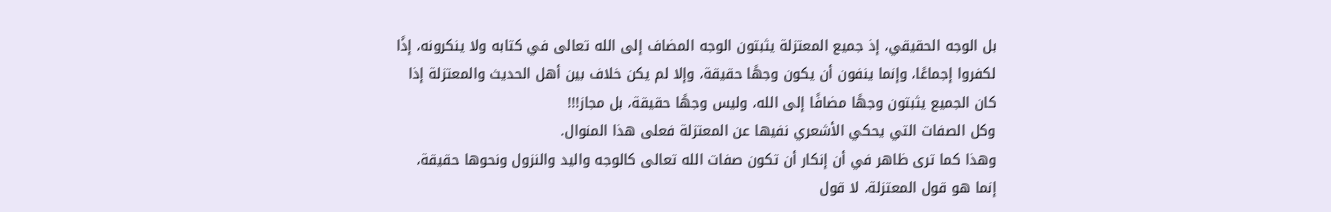بل الوجه الحقيقي، إذ جميع المعتزلة يثبتون الوجه المضاف إلى الله تعالى في كتابه ولا ينكرونه، إذًا لكفروا إجماعًا، وإنما ينفون أن يكون وجهًا حقيقة، وإلا لم يكن خلاف بين أهل الحديث والمعتزلة إذا كان الجميع يثبتون وجهًا مضافًا إلى الله، وليس وجهًا حقيقة، بل مجاز!!!
وكل الصفات التي يحكي الأشعري نفيها عن المعتزلة فعلى هذا المنوال.
وهذا كما ترى ظاهر في أن إنكار أن تكون صفات الله تعالى كالوجه واليد والنزول ونحوها حقيقة، إنما هو قول المعتزلة، لا قول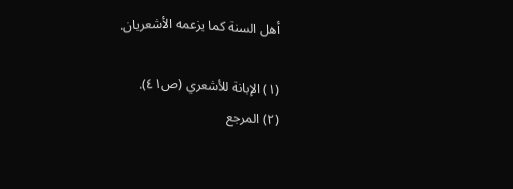أهل السنة كما يزعمه الأشعريان.

(١) الإبانة للأشعري (ص٤١).
(٢) المرجع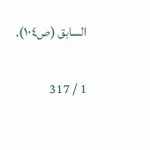السابق (ص١٠٤).

1 / 317